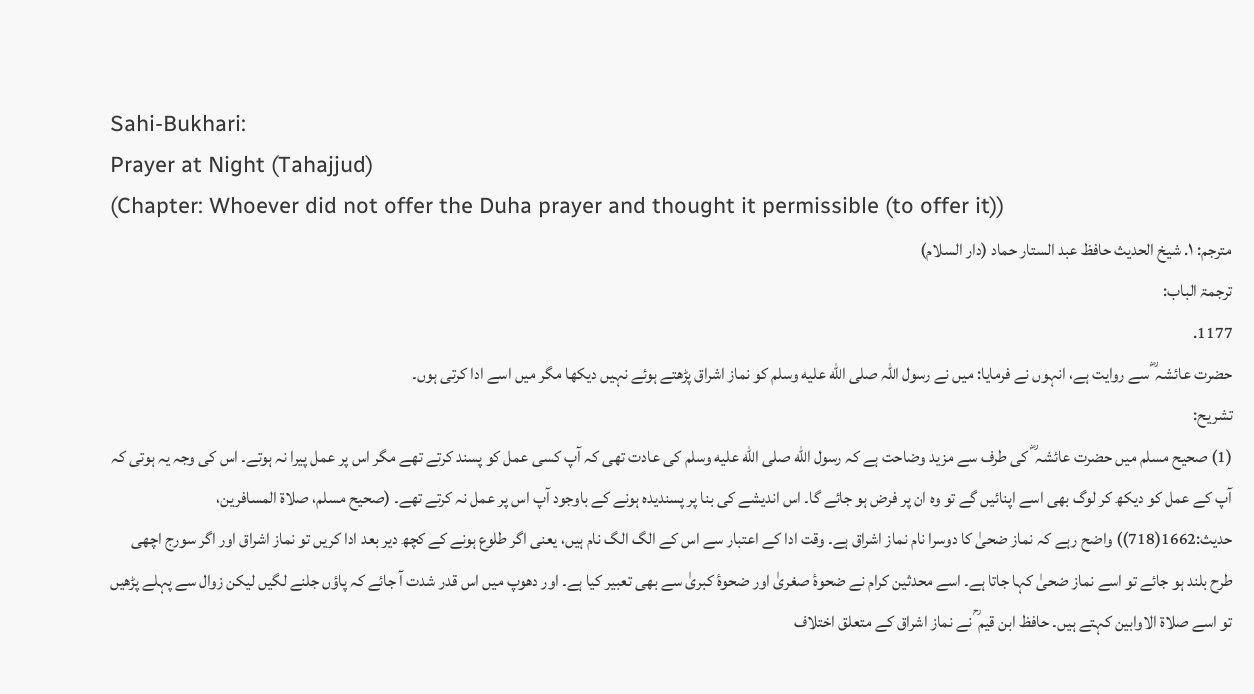Sahi-Bukhari:
Prayer at Night (Tahajjud)
(Chapter: Whoever did not offer the Duha prayer and thought it permissible (to offer it))
مترجم: ١. شیخ الحدیث حافظ عبد الستار حماد (دار السلام)
ترجمۃ الباب:
1177.
حضرت عائشہ ؓ سے روایت ہے، انہوں نے فرمایا: میں نے رسول اللہ صلى الله عليه وسلم کو نماز اشراق پڑھتے ہوئے نہیں دیکھا مگر میں اسے ادا کرتی ہوں۔
تشریح:
(1) صحیح مسلم میں حضرت عائشہ ؓ کی طرف سے مزید وضاحت ہے کہ رسول الله صلى الله عليه وسلم کی عادت تھی کہ آپ کسی عمل کو پسند کرتے تھے مگر اس پر عمل پیرا نہ ہوتے۔ اس کی وجہ یہ ہوتی کہ آپ کے عمل کو دیکھ کر لوگ بھی اسے اپنائیں گے تو وہ ان پر فرض ہو جائے گا۔ اس اندیشے کی بنا پر پسندیدہ ہونے کے باوجود آپ اس پر عمل نہ کرتے تھے۔ (صحیح مسلم، صلاة المسافرین، حدیث:1662(718)) واضح رہے کہ نماز ضحیٰ کا دوسرا نام نماز اشراق ہے۔ وقت ادا کے اعتبار سے اس کے الگ الگ نام ہیں، یعنی اگر طلوع ہونے کے کچھ دیر بعد ادا کریں تو نماز اشراق اور اگر سورج اچھی طرح بلند ہو جائے تو اسے نماز ضحیٰ کہا جاتا ہے۔ اسے محدثین کرام نے ضحوۂ صغریٰ اور ضحوۂ کبریٰ سے بھی تعبیر کیا ہے۔ اور دھوپ میں اس قدر شدت آ جائے کہ پاؤں جلنے لگیں لیکن زوال سے پہلے پڑھیں تو اسے صلاۃ الاوابین کہتے ہیں۔ حافظ ابن قیم ؒ نے نماز اشراق کے متعلق اختلاف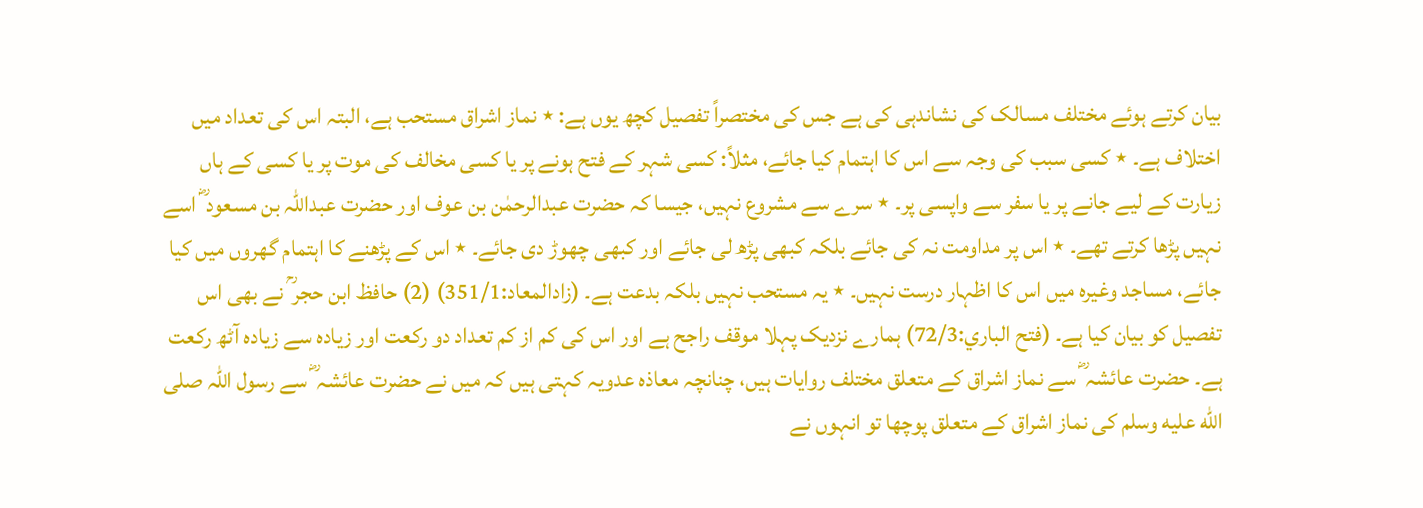بیان کرتے ہوئے مختلف مسالک کی نشاندہی کی ہے جس کی مختصراً تفصیل کچھ یوں ہے: ٭ نماز اشراق مستحب ہے، البتہ اس کی تعداد میں اختلاف ہے۔ ٭ کسی سبب کی وجہ سے اس کا اہتمام کیا جائے، مثلاً: کسی شہر کے فتح ہونے پر یا کسی مخالف کی موت پر یا کسی کے ہاں زیارت کے لیے جانے پر یا سفر سے واپسی پر۔ ٭ سرے سے مشروع نہیں، جیسا کہ حضرت عبدالرحمٰن بن عوف اور حضرت عبداللہ بن مسعود ؓ اسے نہیں پڑھا کرتے تھے۔ ٭ اس پر مداومت نہ کی جائے بلکہ کبھی پڑھ لی جائے اور کبھی چھوڑ دی جائے۔ ٭ اس کے پڑھنے کا اہتمام گھروں میں کیا جائے، مساجد وغیرہ میں اس کا اظہار درست نہیں۔ ٭ یہ مستحب نہیں بلکہ بدعت ہے۔ (زادالمعاد:351/1) (2) حافظ ابن حجر ؒ نے بھی اس تفصیل کو بیان کیا ہے۔ (فتح الباري:72/3) ہمارے نزدیک پہلا موقف راجح ہے اور اس کی کم از کم تعداد دو رکعت اور زیادہ سے زیادہ آٹھ رکعت ہے۔ حضرت عائشہ ؓ سے نماز اشراق کے متعلق مختلف روایات ہیں، چنانچہ معاذہ عدویہ کہتی ہیں کہ میں نے حضرت عائشہ ؓ سے رسول اللہ صلى الله عليه وسلم کی نماز اشراق کے متعلق پوچھا تو انہوں نے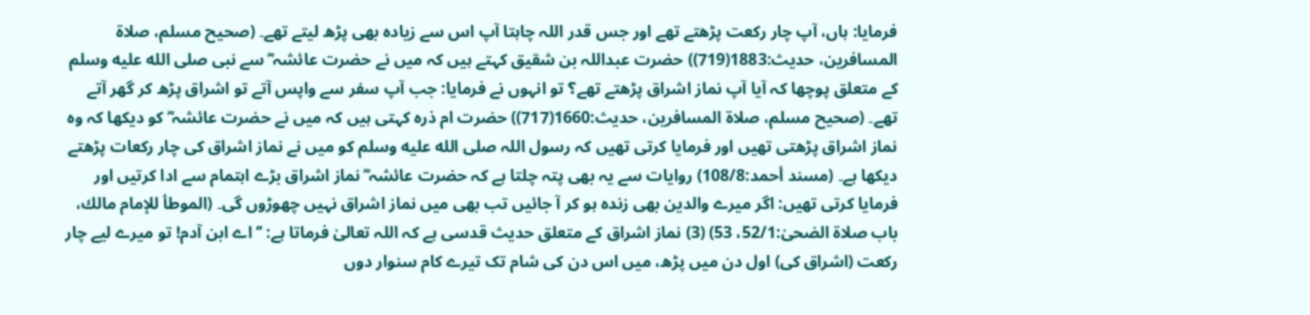فرمایا: ہاں، آپ چار رکعت پڑھتے تھے اور جس قدر اللہ چاہتا آپ اس سے زیادہ بھی پڑھ لیتے تھے۔ (صحیح مسلم، صلاة المسافرین، حدیث:1883(719)) حضرت عبداللہ بن شقیق کہتے ہیں کہ میں نے حضرت عائشہ ؓ سے نبی صلى الله عليه وسلم کے متعلق پوچھا کہ آیا آپ نماز اشراق پڑھتے تھے؟ تو انہوں نے فرمایا: جب آپ سفر سے واپس آتے تو اشراق پڑھ کر گھر آتے تھے۔ (صحیح مسلم، صلاة المسافرین، حدیث:1660(717)) حضرت ام ذرہ کہتی ہیں کہ میں نے حضرت عائشہ ؓ کو دیکھا کہ وہ نماز اشراق پڑھتی تھیں اور فرمایا کرتی تھیں کہ رسول اللہ صلى الله عليه وسلم کو میں نے نماز اشراق کی چار رکعات پڑھتے دیکھا ہے۔ (مسند أحمد:108/8) روایات سے یہ بھی پتہ چلتا ہے کہ حضرت عائشہ ؓ نماز اشراق بڑے اہتمام سے ادا کرتیں اور فرمایا کرتی تھیں: اگر میرے والدین بھی زندہ ہو کر آ جائیں تب بھی میں نماز اشراق نہیں چھوڑوں گی۔ (الموطأ للإمام مالك، باب صلاة الضحیٰ:52/1، 53) (3) نماز اشراق کے متعلق حدیث قدسی ہے کہ اللہ تعالیٰ فرماتا ہے: ’’اے ابن آدم! تو میرے لیے چار رکعت (اشراق کی) اول دن میں پڑھ، میں اس دن کی شام تک تیرے کام سنوار دوں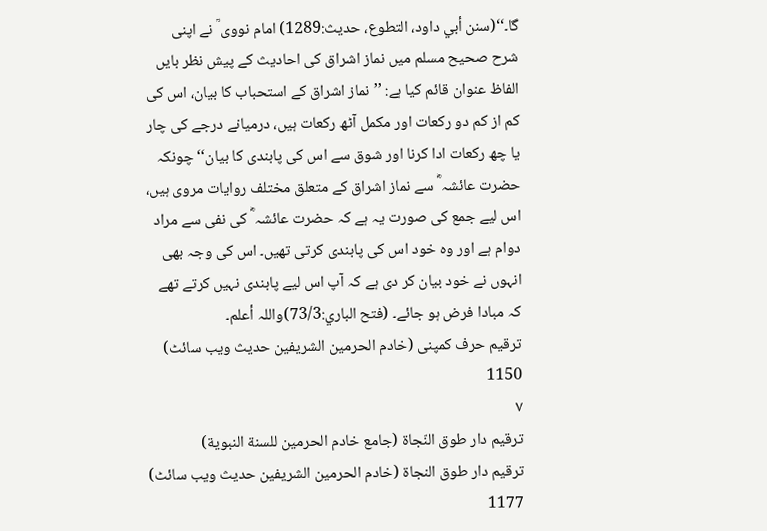گا۔‘‘(سنن أبي داود، التطوع، حدیث:1289) امام نووی ؒ نے اپنی شرح صحیح مسلم میں نماز اشراق کی احادیث کے پیش نظر بایں الفاظ عنوان قائم کیا ہے: ’’نماز اشراق کے استحباب کا بیان، اس کی کم از کم دو رکعات اور مکمل آٹھ رکعات ہیں، درمیانے درجے کی چار یا چھ رکعات ادا کرنا اور شوق سے اس کی پابندی کا بیان‘‘ چونکہ حضرت عائشہ ؓ سے نماز اشراق کے متعلق مختلف روایات مروی ہیں، اس لیے جمع کی صورت یہ ہے کہ حضرت عائشہ ؓ کی نفی سے مراد دوام ہے اور وہ خود اس کی پابندی کرتی تھیں۔ اس کی وجہ بھی انہوں نے خود بیان کر دی ہے کہ آپ اس لیے پابندی نہیں کرتے تھے کہ مبادا فرض ہو جائے۔ (فتح الباري:73/3)واللہ أعلم۔
ترقیم حرف کمپنی (خادم الحرمین الشریفین حدیث ویب سائٹ)
1150
٧
ترقيم دار طوق النّجاة (جامع خادم الحرمين للسنة النبوية)
ترقیم دار طوق النجاۃ (خادم الحرمین الشریفین حدیث ویب سائٹ)
1177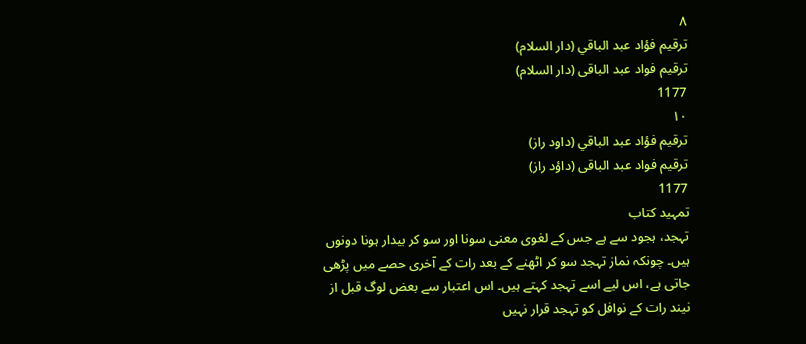٨
ترقيم فؤاد عبد الباقي (دار السلام)
ترقیم فواد عبد الباقی (دار السلام)
1177
١٠
ترقيم فؤاد عبد الباقي (داود راز)
ترقیم فواد عبد الباقی (داؤد راز)
1177
تمہید کتاب
تہجد، ہجود سے ہے جس کے لغوی معنی سونا اور سو کر بیدار ہونا دونوں ہیں۔ چونکہ نماز تہجد سو کر اٹھنے کے بعد رات کے آخری حصے میں پڑھی جاتی ہے، اس لیے اسے تہجد کہتے ہیں۔ اس اعتبار سے بعض لوگ قبل از نیند رات کے نوافل کو تہجد قرار نہیں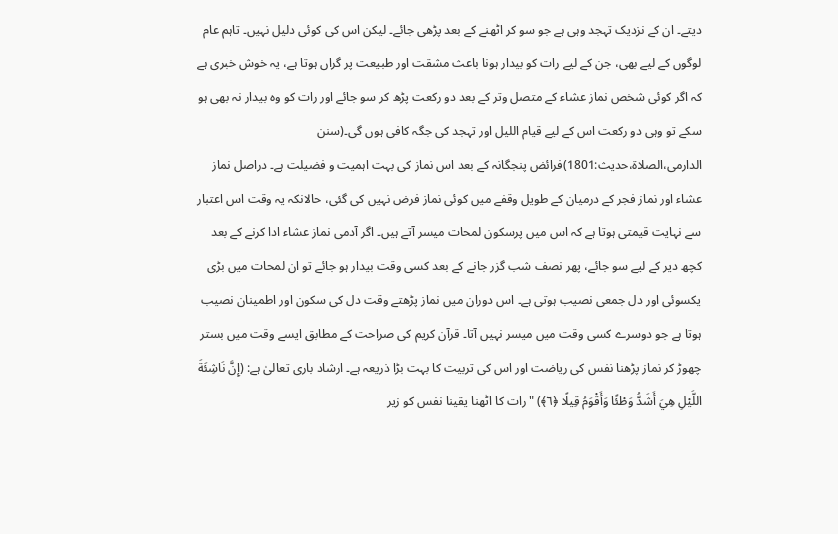دیتے۔ ان کے نزدیک تہجد وہی ہے جو سو کر اٹھنے کے بعد پڑھی جائے۔ لیکن اس کی کوئی دلیل نہیں۔ تاہم عام لوگوں کے لیے بھی، جن کے لیے رات کو بیدار ہونا باعث مشقت اور طبیعت پر گراں ہوتا ہے، یہ خوش خبری ہے کہ اگر کوئی شخص نماز عشاء کے متصل وتر کے بعد دو رکعت پڑھ کر سو جائے اور رات کو وہ بیدار نہ بھی ہو سکے تو وہی دو رکعت اس کے لیے قیام اللیل اور تہجد کی جگہ کافی ہوں گی۔(سنن الدارمی،الصلاۃ،حدیث:1801)فرائض پنجگانہ کے بعد اس نماز کی بہت اہمیت و فضیلت ہے۔ دراصل نماز عشاء اور نماز فجر کے درمیان کے طویل وقفے میں کوئی نماز فرض نہیں کی گئی، حالانکہ یہ وقت اس اعتبار سے نہایت قیمتی ہوتا ہے کہ اس میں پرسکون لمحات میسر آتے ہیں۔ اگر آدمی نماز عشاء ادا کرنے کے بعد کچھ دیر کے لیے سو جائے، پھر نصف شب گزر جانے کے بعد کسی وقت بیدار ہو جائے تو ان لمحات میں بڑی یکسوئی اور دل جمعی نصیب ہوتی ہے۔ اس دوران میں نماز پڑھتے وقت دل کی سکون اور اطمینان نصیب ہوتا ہے جو دوسرے کسی وقت میں میسر نہیں آتا۔ قرآن کریم کی صراحت کے مطابق ایسے وقت میں بستر چھوڑ کر نماز پڑھنا نفس کی ریاضت اور اس کی تربیت کا بہت بڑا ذریعہ ہے۔ ارشاد باری تعالیٰ ہے: (إِنَّ نَاشِئَةَ اللَّيْلِ هِيَ أَشَدُّ وَطْئًا وَأَقْوَمُ قِيلًا ﴿٦﴾) "رات کا اٹھنا یقینا نفس کو زیر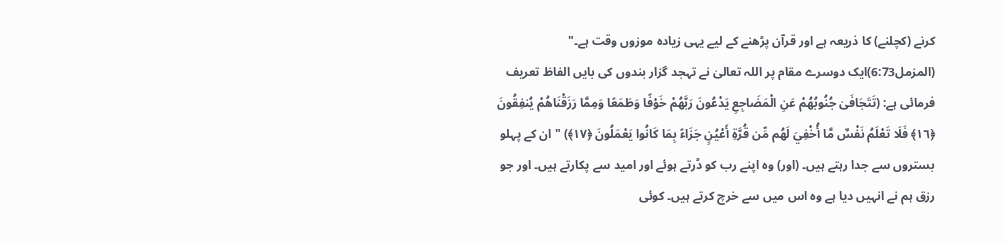کرنے (کچلنے) کا ذریعہ ہے اور قرآن پڑھنے کے لیے یہی زیادہ موزوں وقت ہے۔" (المزمل6:73)ایک دوسرے مقام پر اللہ تعالیٰ نے تہجد گزار بندوں کی بایں الفاظ تعریف فرمائی ہے: (تَتَجَافَىٰ جُنُوبُهُمْ عَنِ الْمَضَاجِعِ يَدْعُونَ رَبَّهُمْ خَوْفًا وَطَمَعًا وَمِمَّا رَزَقْنَاهُمْ يُنفِقُونَ ﴿١٦﴾ فَلَا تَعْلَمُ نَفْسٌ مَّا أُخْفِيَ لَهُم مِّن قُرَّةِ أَعْيُنٍ جَزَاءً بِمَا كَانُوا يَعْمَلُونَ ﴿١٧﴾) "ان کے پہلو بستروں سے جدا رہتے ہیں۔ (اور) وہ اپنے رب کو ڈرتے ہوئے اور امید سے پکارتے ہیں۔ اور جو رزق ہم نے انہیں دیا ہے وہ اس میں سے خرچ کرتے ہیں۔ کوئی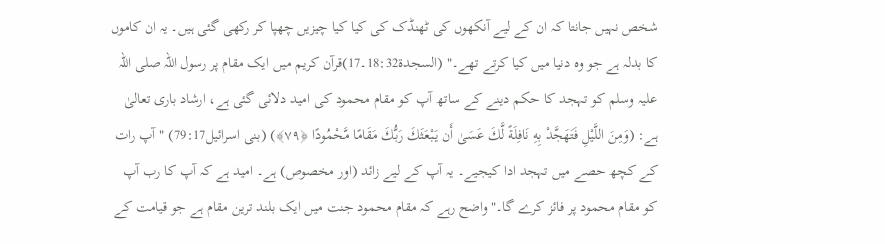شخص نہیں جانتا کہ ان کے لیے آنکھوں کی ٹھنڈک کی کیا کیا چیزیں چھپا کر رکھی گئی ہیں۔ یہ ان کاموں کا بدلہ ہے جو وہ دنیا میں کیا کرتے تھے۔" (السجدۃ18:32۔17)قرآن کریم میں ایک مقام پر رسول اللہ صلی اللہ علیہ وسلم کو تہجد کا حکم دینے کے ساتھ آپ کو مقام محمود کی امید دلائی گئی ہے، ارشاد باری تعالیٰ ہے: (وَمِنَ اللَّيْلِ فَتَهَجَّدْ بِهِ نَافِلَةً لَّكَ عَسَىٰ أَن يَبْعَثَكَ رَبُّكَ مَقَامًا مَّحْمُودًا ﴿٧٩﴾) (بنی اسرائیل79:17) "آپ رات کے کچھ حصے میں تہجد ادا کیجیے۔ یہ آپ کے لیے زائد (اور مخصوص) ہے۔ امید ہے کہ آپ کا رب آپ کو مقام محمود پر فائز کرے گا۔"واضح رہے کہ مقام محمود جنت میں ایک بلند ترین مقام ہے جو قیامت کے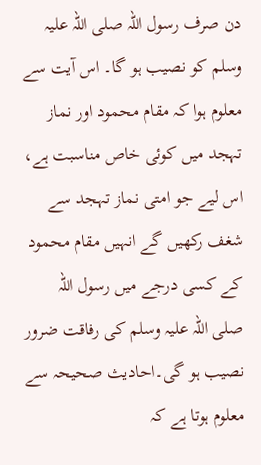دن صرف رسول اللہ صلی اللہ علیہ وسلم کو نصیب ہو گا۔ اس آیت سے معلوم ہوا کہ مقام محمود اور نماز تہجد میں کوئی خاص مناسبت ہے، اس لیے جو امتی نماز تہجد سے شغف رکھیں گے انہیں مقام محمود کے کسی درجے میں رسول اللہ صلی اللہ علیہ وسلم کی رفاقت ضرور نصیب ہو گی۔احادیث صحیحہ سے معلوم ہوتا ہے کہ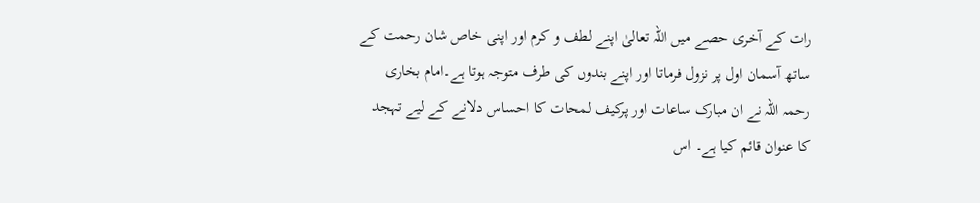رات کے آخری حصے میں اللہ تعالیٰ اپنے لطف و کرم اور اپنی خاص شان رحمت کے ساتھ آسمان اول پر نزول فرماتا اور اپنے بندوں کی طرف متوجہ ہوتا ہے۔امام بخاری رحمہ اللہ نے ان مبارک ساعات اور پرکیف لمحات کا احساس دلانے کے لیے تہجد کا عنوان قائم کیا ہے۔ اس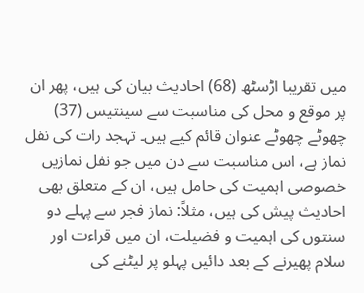میں تقریبا اڑسٹھ (68) احادیث بیان کی ہیں، پھر ان پر موقع و محل کی مناسبت سے سینتیس (37) چھوٹے چھوٹے عنوان قائم کیے ہیں۔ تہجد رات کی نفل نماز ہے، اس مناسبت سے دن میں جو نفل نمازیں خصوصی اہمیت کی حامل ہیں، ان کے متعلق بھی احادیث پیش کی ہیں، مثلاً: نماز فجر سے پہلے دو سنتوں کی اہمیت و فضیلت، ان میں قراءت اور سلام پھیرنے کے بعد دائیں پہلو پر لیٹنے کی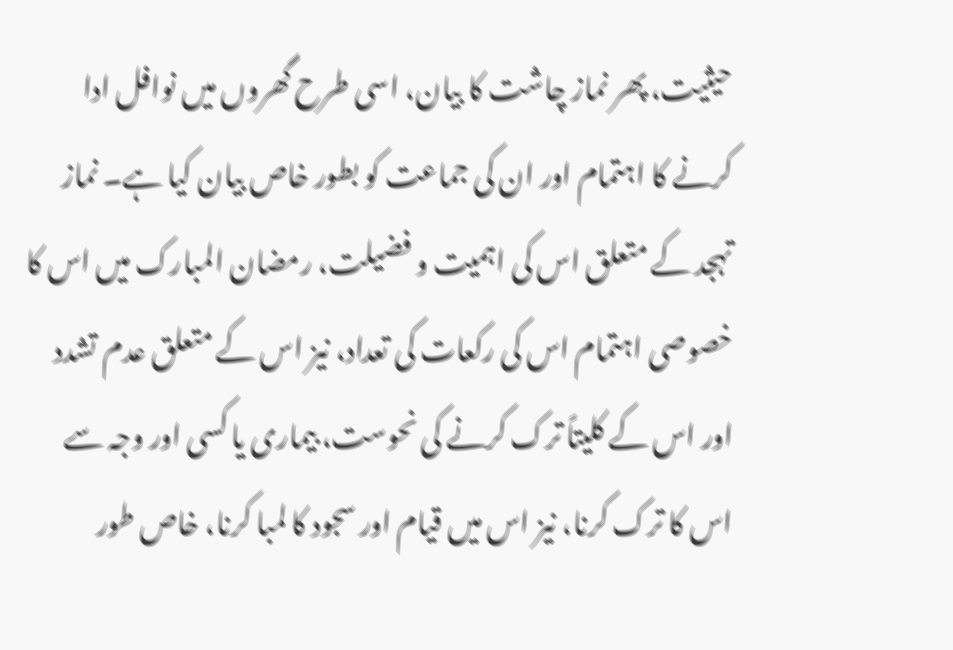حیثیت، پھر نماز چاشت کا بیان، اسی طرح گھروں میں نوافل ادا کرنے کا اہتمام اور ان کی جماعت کو بطور خاص بیان کیا ہے۔ نماز تہجد کے متعلق اس کی اہمیت و فضیلت، رمضان المبارک میں اس کا خصوصی اہتمام اس کی رکعات کی تعداد، نیز اس کے متعلق عدم تشدد اور اس کے کلیتاً ترک کرنے کی نحوست، بیماری یا کسی اور وجہ سے اس کا ترک کرنا، نیز اس میں قیام اور سجود کا لمبا کرنا، خاص طور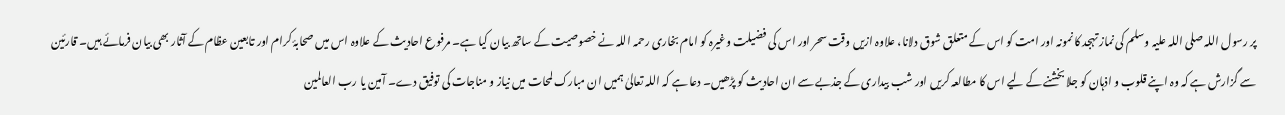پر رسول اللہ صلی اللہ علیہ وسلم کی نماز تہجد کا نمونہ اور امت کو اس کے متعلق شوق دلانا، علاوہ ازیں وقت سحر اور اس کی فضیلت وغیرہ کو امام بخاری رحمہ اللہ نے خصوصیت کے ساتھ بیان کیا ہے۔ مرفوع احادیث کے علاوہ اس میں صحابۂ کرام اور تابعین عظام کے آثار بھی بیان فرمائے ہیں۔ قارئین سے گزارش ہے کہ وہ اپنے قلوب و اذہان کو جلا بخشنے کے لیے اس کا مطالعہ کریں اور شب بیداری کے جذبے سے ان احادیث کو پڑھیں۔ دعا ہے کہ اللہ تعالیٰ ہمیں ان مبارک لمحات میں نیاز و مناجات کی توفیق دے۔ آمین یا رب العالمین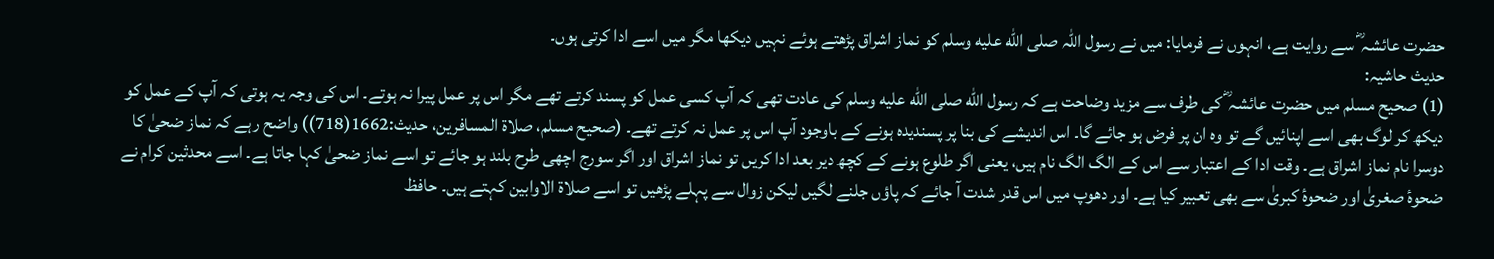حضرت عائشہ ؓ سے روایت ہے، انہوں نے فرمایا: میں نے رسول اللہ صلى الله عليه وسلم کو نماز اشراق پڑھتے ہوئے نہیں دیکھا مگر میں اسے ادا کرتی ہوں۔
حدیث حاشیہ:
(1) صحیح مسلم میں حضرت عائشہ ؓ کی طرف سے مزید وضاحت ہے کہ رسول الله صلى الله عليه وسلم کی عادت تھی کہ آپ کسی عمل کو پسند کرتے تھے مگر اس پر عمل پیرا نہ ہوتے۔ اس کی وجہ یہ ہوتی کہ آپ کے عمل کو دیکھ کر لوگ بھی اسے اپنائیں گے تو وہ ان پر فرض ہو جائے گا۔ اس اندیشے کی بنا پر پسندیدہ ہونے کے باوجود آپ اس پر عمل نہ کرتے تھے۔ (صحیح مسلم، صلاة المسافرین، حدیث:1662(718)) واضح رہے کہ نماز ضحیٰ کا دوسرا نام نماز اشراق ہے۔ وقت ادا کے اعتبار سے اس کے الگ الگ نام ہیں، یعنی اگر طلوع ہونے کے کچھ دیر بعد ادا کریں تو نماز اشراق اور اگر سورج اچھی طرح بلند ہو جائے تو اسے نماز ضحیٰ کہا جاتا ہے۔ اسے محدثین کرام نے ضحوۂ صغریٰ اور ضحوۂ کبریٰ سے بھی تعبیر کیا ہے۔ اور دھوپ میں اس قدر شدت آ جائے کہ پاؤں جلنے لگیں لیکن زوال سے پہلے پڑھیں تو اسے صلاۃ الاوابین کہتے ہیں۔ حافظ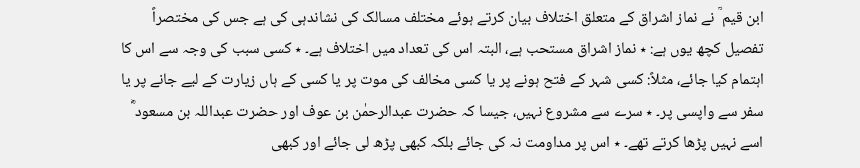ابن قیم ؒ نے نماز اشراق کے متعلق اختلاف بیان کرتے ہوئے مختلف مسالک کی نشاندہی کی ہے جس کی مختصراً تفصیل کچھ یوں ہے: ٭ نماز اشراق مستحب ہے، البتہ اس کی تعداد میں اختلاف ہے۔ ٭ کسی سبب کی وجہ سے اس کا اہتمام کیا جائے، مثلاً: کسی شہر کے فتح ہونے پر یا کسی مخالف کی موت پر یا کسی کے ہاں زیارت کے لیے جانے پر یا سفر سے واپسی پر۔ ٭ سرے سے مشروع نہیں، جیسا کہ حضرت عبدالرحمٰن بن عوف اور حضرت عبداللہ بن مسعود ؓ اسے نہیں پڑھا کرتے تھے۔ ٭ اس پر مداومت نہ کی جائے بلکہ کبھی پڑھ لی جائے اور کبھی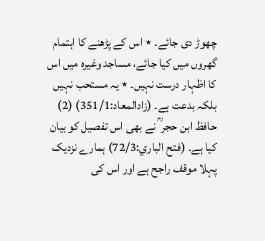چھوڑ دی جائے۔ ٭ اس کے پڑھنے کا اہتمام گھروں میں کیا جائے، مساجد وغیرہ میں اس کا اظہار درست نہیں۔ ٭ یہ مستحب نہیں بلکہ بدعت ہے۔ (زادالمعاد:351/1) (2) حافظ ابن حجر ؒ نے بھی اس تفصیل کو بیان کیا ہے۔ (فتح الباري:72/3) ہمارے نزدیک پہلا موقف راجح ہے اور اس کی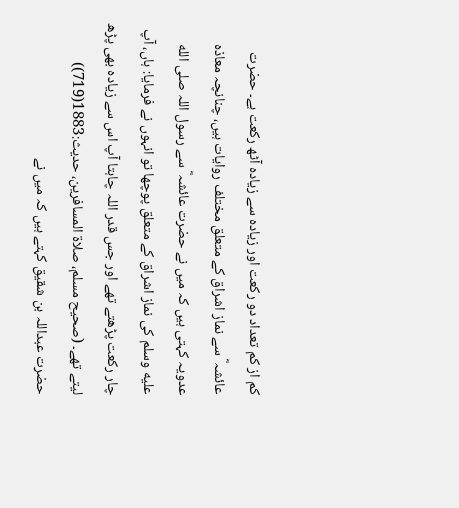کم از کم تعداد دو رکعت اور زیادہ سے زیادہ آٹھ رکعت ہے۔ حضرت عائشہ ؓ سے نماز اشراق کے متعلق مختلف روایات ہیں، چنانچہ معاذہ عدویہ کہتی ہیں کہ میں نے حضرت عائشہ ؓ سے رسول اللہ صلى الله عليه وسلم کی نماز اشراق کے متعلق پوچھا تو انہوں نے فرمایا: ہاں، آپ چار رکعت پڑھتے تھے اور جس قدر اللہ چاہتا آپ اس سے زیادہ بھی پڑھ لیتے تھے۔ (صحیح مسلم، صلاة المسافرین، حدیث:1883(719)) حضرت عبداللہ بن شقیق کہتے ہیں کہ میں نے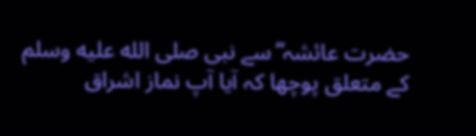حضرت عائشہ ؓ سے نبی صلى الله عليه وسلم کے متعلق پوچھا کہ آیا آپ نماز اشراق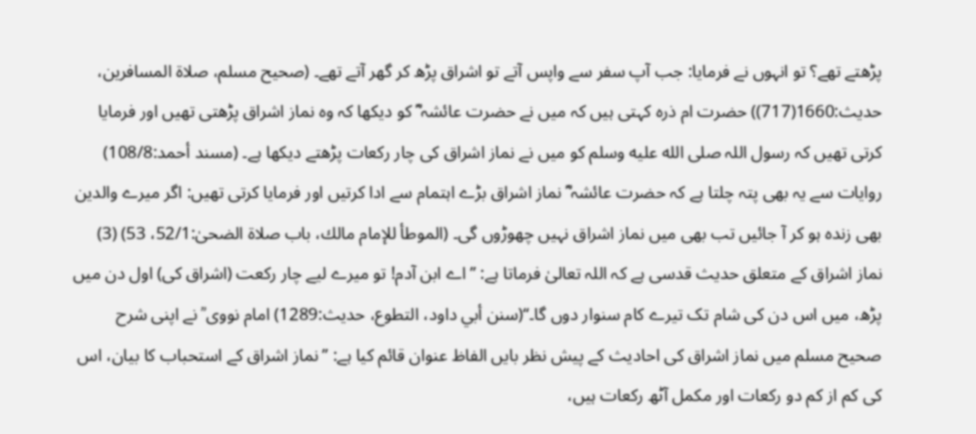پڑھتے تھے؟ تو انہوں نے فرمایا: جب آپ سفر سے واپس آتے تو اشراق پڑھ کر گھر آتے تھے۔ (صحیح مسلم، صلاة المسافرین، حدیث:1660(717)) حضرت ام ذرہ کہتی ہیں کہ میں نے حضرت عائشہ ؓ کو دیکھا کہ وہ نماز اشراق پڑھتی تھیں اور فرمایا کرتی تھیں کہ رسول اللہ صلى الله عليه وسلم کو میں نے نماز اشراق کی چار رکعات پڑھتے دیکھا ہے۔ (مسند أحمد:108/8) روایات سے یہ بھی پتہ چلتا ہے کہ حضرت عائشہ ؓ نماز اشراق بڑے اہتمام سے ادا کرتیں اور فرمایا کرتی تھیں: اگر میرے والدین بھی زندہ ہو کر آ جائیں تب بھی میں نماز اشراق نہیں چھوڑوں گی۔ (الموطأ للإمام مالك، باب صلاة الضحیٰ:52/1، 53) (3) نماز اشراق کے متعلق حدیث قدسی ہے کہ اللہ تعالیٰ فرماتا ہے: ’’اے ابن آدم! تو میرے لیے چار رکعت (اشراق کی) اول دن میں پڑھ، میں اس دن کی شام تک تیرے کام سنوار دوں گا۔‘‘(سنن أبي داود، التطوع، حدیث:1289) امام نووی ؒ نے اپنی شرح صحیح مسلم میں نماز اشراق کی احادیث کے پیش نظر بایں الفاظ عنوان قائم کیا ہے: ’’نماز اشراق کے استحباب کا بیان، اس کی کم از کم دو رکعات اور مکمل آٹھ رکعات ہیں،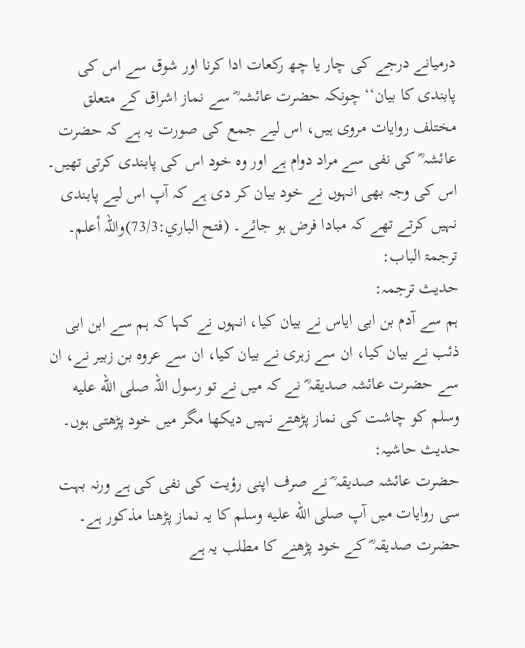درمیانے درجے کی چار یا چھ رکعات ادا کرنا اور شوق سے اس کی پابندی کا بیان‘‘ چونکہ حضرت عائشہ ؓ سے نماز اشراق کے متعلق مختلف روایات مروی ہیں، اس لیے جمع کی صورت یہ ہے کہ حضرت عائشہ ؓ کی نفی سے مراد دوام ہے اور وہ خود اس کی پابندی کرتی تھیں۔ اس کی وجہ بھی انہوں نے خود بیان کر دی ہے کہ آپ اس لیے پابندی نہیں کرتے تھے کہ مبادا فرض ہو جائے۔ (فتح الباري:73/3)واللہ أعلم۔
ترجمۃ الباب:
حدیث ترجمہ:
ہم سے آدم بن ابی ایاس نے بیان کیا، انہوں نے کہا کہ ہم سے ابن ابی ذئب نے بیان کیا، ان سے زہری نے بیان کیا، ان سے عروہ بن زبیر نے، ان سے حضرت عائشہ صدیقہ ؓ نے کہ میں نے تو رسول اللہ صلى الله عليه وسلم کو چاشت کی نماز پڑھتے نہیں دیکھا مگر میں خود پڑھتی ہوں۔
حدیث حاشیہ:
حضرت عائشہ صدیقہ ؓ نے صرف اپنی رؤیت کی نفی کی ہے ورنہ بہت سی روایات میں آپ صلى الله عليه وسلم کا یہ نماز پڑھنا مذکور ہے۔ حضرت صدیقہ ؓ کے خود پڑھنے کا مطلب یہ ہے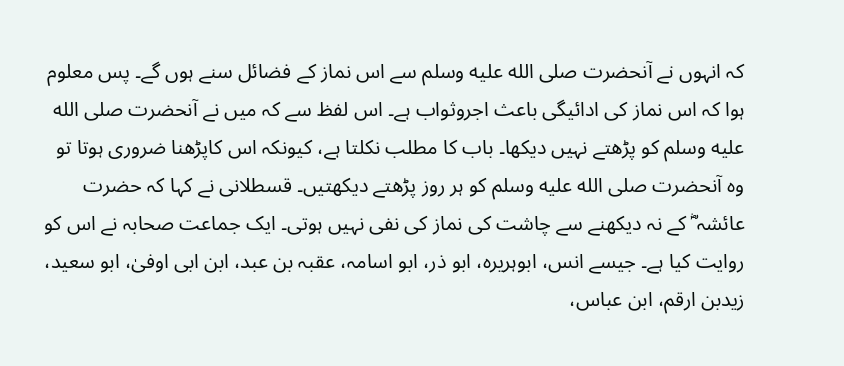کہ انہوں نے آنحضرت صلى الله عليه وسلم سے اس نماز کے فضائل سنے ہوں گے۔ پس معلوم ہوا کہ اس نماز کی ادائیگی باعث اجروثواب ہے۔ اس لفظ سے کہ میں نے آنحضرت صلى الله عليه وسلم کو پڑھتے نہیں دیکھا۔ باب کا مطلب نکلتا ہے، کیونکہ اس کاپڑھنا ضروری ہوتا تو وہ آنحضرت صلى الله عليه وسلم کو ہر روز پڑھتے دیکھتیں۔ قسطلانی نے کہا کہ حضرت عائشہ ؓ کے نہ دیکھنے سے چاشت کی نماز کی نفی نہیں ہوتی۔ ایک جماعت صحابہ نے اس کو روایت کیا ہے۔ جیسے انس، ابوہریرہ، ابو ذر، ابو اسامہ، عقبہ بن عبد، ابن ابی اوفیٰ، ابو سعید، زیدبن ارقم، ابن عباس،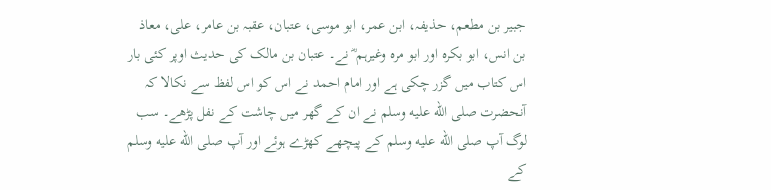جبیر بن مطعم، حذیفہ، ابن عمر، ابو موسی، عتبان، عقبہ بن عامر، علی، معاذ بن انس، ابو بکرہ اور ابو مرہ وغیرہم ؓ نے۔ عتبان بن مالک کی حدیث اوپر کئی بار اس کتاب میں گزر چکی ہے اور امام احمد نے اس کو اس لفظ سے نکالا کہ آنحضرت صلى الله عليه وسلم نے ان کے گھر میں چاشت کے نفل پڑھے۔ سب لوگ آپ صلى الله عليه وسلم کے پیچھے کھڑے ہوئے اور آپ صلى الله عليه وسلم کے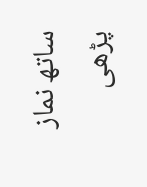ساتھ نماز پڑھی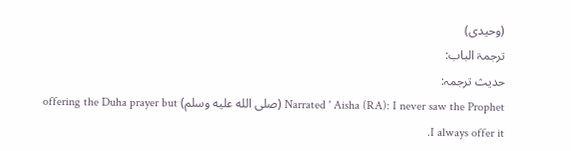(وحیدی)
ترجمۃ الباب:
حدیث ترجمہ:
Narrated ' Aisha (RA): I never saw the Prophet (صلى الله عليه وسلم) offering the Duha prayer but I always offer it.